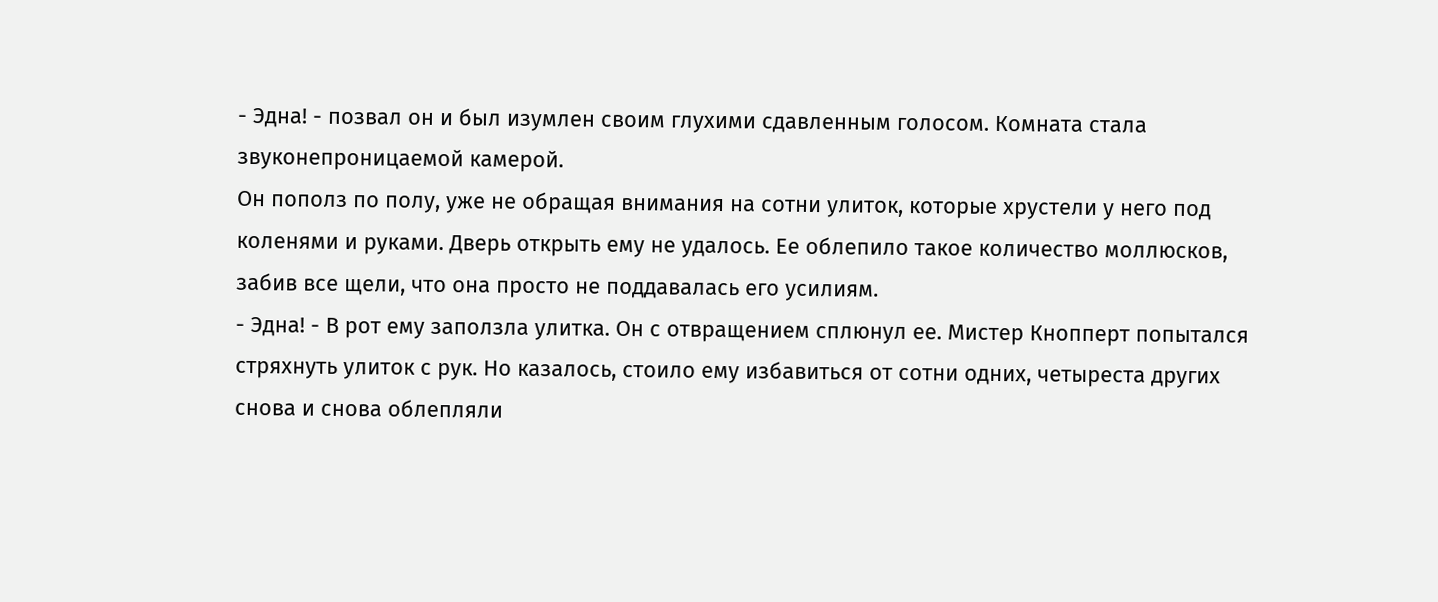- Эдна! - позвал он и был изумлен своим глухими сдавленным голосом. Комната стала звуконепроницаемой камерой.
Он пополз по полу, уже не обращая внимания на сотни улиток, которые хрустели у него под коленями и руками. Дверь открыть ему не удалось. Ее облепило такое количество моллюсков, забив все щели, что она просто не поддавалась его усилиям.
- Эдна! - В рот ему заползла улитка. Он с отвращением сплюнул ее. Мистер Кнопперт попытался стряхнуть улиток с рук. Но казалось, стоило ему избавиться от сотни одних, четыреста других снова и снова облепляли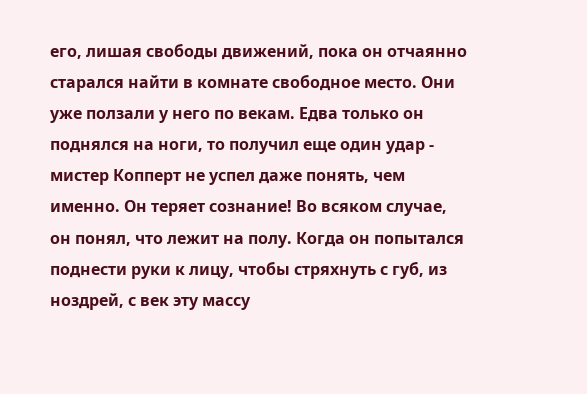его, лишая свободы движений, пока он отчаянно старался найти в комнате свободное место. Они уже ползали у него по векам. Едва только он поднялся на ноги, то получил еще один удар - мистер Копперт не успел даже понять, чем именно. Он теряет сознание! Во всяком случае, он понял, что лежит на полу. Когда он попытался поднести руки к лицу, чтобы стряхнуть с губ, из ноздрей, с век эту массу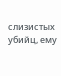слизистых убийц, ему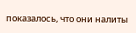показалось, что они налиты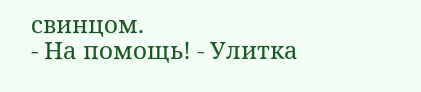свинцом.
- На помощь! - Улитка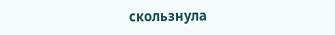скользнула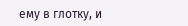ему в глотку, и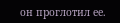он проглотил ее.